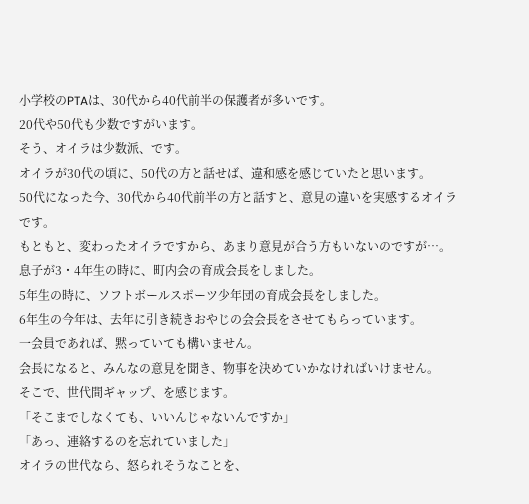小学校のPTAは、30代から40代前半の保護者が多いです。
20代や50代も少数ですがいます。
そう、オイラは少数派、です。
オイラが30代の頃に、50代の方と話せば、違和感を感じていたと思います。
50代になった今、30代から40代前半の方と話すと、意見の違いを実感するオイラです。
もともと、変わったオイラですから、あまり意見が合う方もいないのですが…。
息子が3・4年生の時に、町内会の育成会長をしました。
5年生の時に、ソフトボールスポーツ少年団の育成会長をしました。
6年生の今年は、去年に引き続きおやじの会会長をさせてもらっています。
一会員であれば、黙っていても構いません。
会長になると、みんなの意見を聞き、物事を決めていかなければいけません。
そこで、世代間ギャップ、を感じます。
「そこまでしなくても、いいんじゃないんですか」
「あっ、連絡するのを忘れていました」
オイラの世代なら、怒られそうなことを、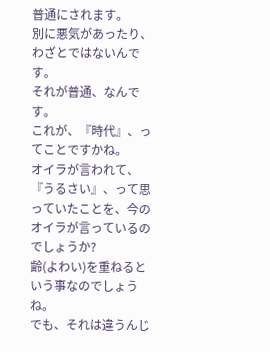普通にされます。
別に悪気があったり、わざとではないんです。
それが普通、なんです。
これが、『時代』、ってことですかね。
オイラが言われて、『うるさい』、って思っていたことを、今のオイラが言っているのでしょうか?
齢(よわい)を重ねるという事なのでしょうね。
でも、それは違うんじ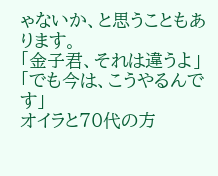ゃないか、と思うこともあります。
「金子君、それは違うよ」
「でも今は、こうやるんです」
オイラと70代の方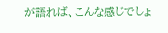が語れば、こんな感じでしょ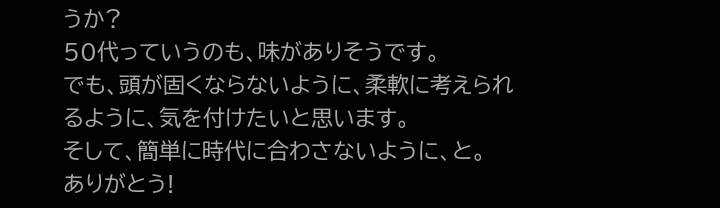うか?
50代っていうのも、味がありそうです。
でも、頭が固くならないように、柔軟に考えられるように、気を付けたいと思います。
そして、簡単に時代に合わさないように、と。
ありがとう!